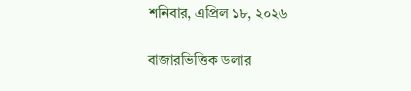শনিবার, এপ্রিল ১৮, ২০২৬

বাজারভিত্তিক ডলার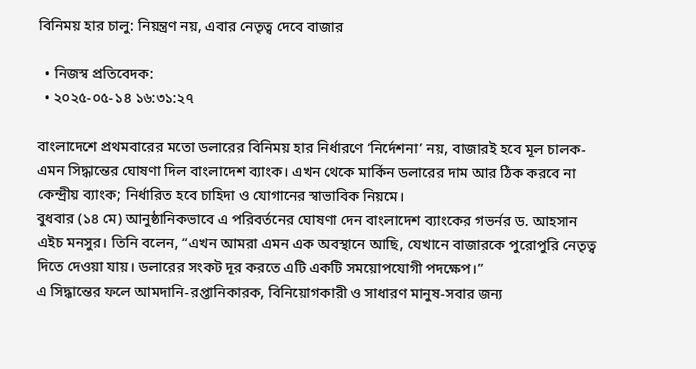বিনিময় হার চালু: নিয়ন্ত্রণ নয়, এবার নেতৃত্ব দেবে বাজার

  • নিজস্ব প্রতিবেদক:
  • ২০২৫-০৫-১৪ ১৬:৩১:২৭

বাংলাদেশে প্রথমবারের মতো ডলারের বিনিময় হার নির্ধারণে ‘নির্দেশনা’ নয়, বাজারই হবে মূল চালক-এমন সিদ্ধান্তের ঘোষণা দিল বাংলাদেশ ব্যাংক। এখন থেকে মার্কিন ডলারের দাম আর ঠিক করবে না কেন্দ্রীয় ব্যাংক; নির্ধারিত হবে চাহিদা ও যোগানের স্বাভাবিক নিয়মে।
বুধবার (১৪ মে) আনুষ্ঠানিকভাবে এ পরিবর্তনের ঘোষণা দেন বাংলাদেশ ব্যাংকের গভর্নর ড. আহসান এইচ মনসুর। তিনি বলেন, “এখন আমরা এমন এক অবস্থানে আছি, যেখানে বাজারকে পুরোপুরি নেতৃত্ব দিতে দেওয়া যায়। ডলারের সংকট দূর করতে এটি একটি সময়োপযোগী পদক্ষেপ।”
এ সিদ্ধান্তের ফলে আমদানি-রপ্তানিকারক, বিনিয়োগকারী ও সাধারণ মানুষ-সবার জন্য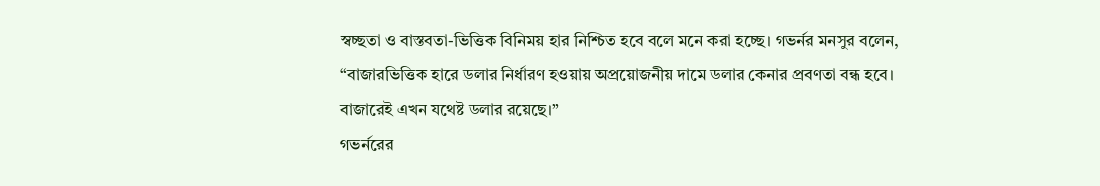স্বচ্ছতা ও বাস্তবতা-ভিত্তিক বিনিময় হার নিশ্চিত হবে বলে মনে করা হচ্ছে। গভর্নর মনসুর বলেন, “বাজারভিত্তিক হারে ডলার নির্ধারণ হওয়ায় অপ্রয়োজনীয় দামে ডলার কেনার প্রবণতা বন্ধ হবে। বাজারেই এখন যথেষ্ট ডলার রয়েছে।”
গভর্নরের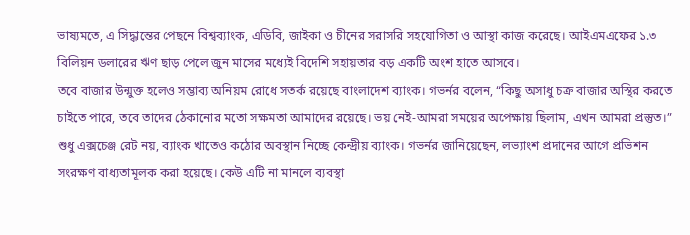ভাষ্যমতে, এ সিদ্ধান্তের পেছনে বিশ্বব্যাংক, এডিবি, জাইকা ও চীনের সরাসরি সহযোগিতা ও আস্থা কাজ করেছে। আইএমএফের ১.৩ বিলিয়ন ডলারের ঋণ ছাড় পেলে জুন মাসের মধ্যেই বিদেশি সহায়তার বড় একটি অংশ হাতে আসবে।
তবে বাজার উন্মুক্ত হলেও সম্ভাব্য অনিয়ম রোধে সতর্ক রয়েছে বাংলাদেশ ব্যাংক। গভর্নর বলেন, “কিছু অসাধু চক্র বাজার অস্থির করতে চাইতে পারে, তবে তাদের ঠেকানোর মতো সক্ষমতা আমাদের রয়েছে। ভয় নেই-আমরা সময়ের অপেক্ষায় ছিলাম, এখন আমরা প্রস্তুত।”
শুধু এক্সচেঞ্জ রেট নয়, ব্যাংক খাতেও কঠোর অবস্থান নিচ্ছে কেন্দ্রীয় ব্যাংক। গভর্নর জানিয়েছেন, লভ্যাংশ প্রদানের আগে প্রভিশন সংরক্ষণ বাধ্যতামূলক করা হয়েছে। কেউ এটি না মানলে ব্যবস্থা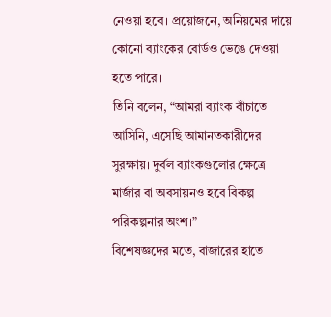নেওয়া হবে। প্রয়োজনে, অনিয়মের দায়ে কোনো ব্যাংকের বোর্ডও ভেঙে দেওয়া হতে পারে।
তিনি বলেন, “আমরা ব্যাংক বাঁচাতে আসিনি, এসেছি আমানতকারীদের সুরক্ষায়। দুর্বল ব্যাংকগুলোর ক্ষেত্রে মার্জার বা অবসায়নও হবে বিকল্প পরিকল্পনার অংশ।”
বিশেষজ্ঞদের মতে, বাজারের হাতে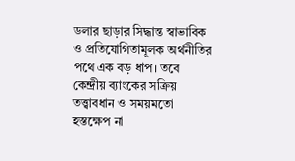ডলার ছাড়ার সিদ্ধান্ত স্বাভাবিক ও প্রতিযোগিতামূলক অর্থনীতির পথে এক বড় ধাপ। তবে কেন্দ্রীয় ব্যাংকের সক্রিয় তত্ত্বাবধান ও সময়মতো হস্তক্ষেপ না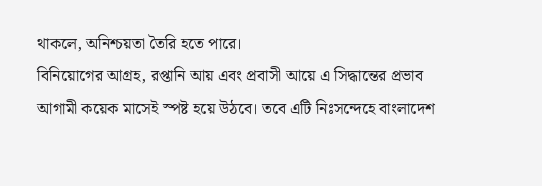থাকলে, অনিশ্চয়তা তৈরি হতে পারে।
বিনিয়োগের আগ্রহ, রপ্তানি আয় এবং প্রবাসী আয়ে এ সিদ্ধান্তের প্রভাব আগামী কয়েক মাসেই স্পষ্ট হয়ে উঠবে। তবে এটি নিঃসন্দেহে বাংলাদেশ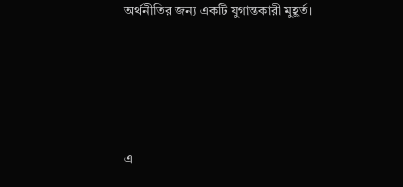অর্থনীতির জন্য একটি যুগান্তকারী মুহূর্ত।




এ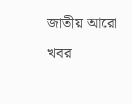জাতীয় আরো খবর